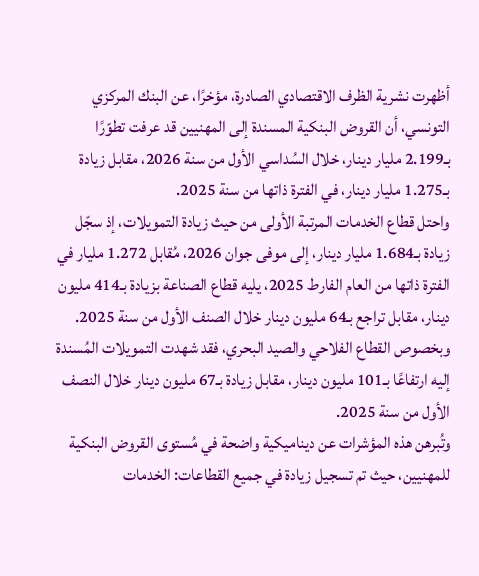أظهرت نشرية الظرف الاقتصادي الصادرة، مؤخرًا، عن البنك المركزي التونسي، أن القروض البنكية المسندة إلى المهنيين قد عرفت تطوّرًا بـ2.199 مليار دينار، خلال السُداسي الأول من سنة 2026، مقابل زيادة بـ1.275 مليار دينار، في الفترة ذاتها من سنة 2025.
واحتل قطاع الخدمات المرتبة الأولى من حيث زيادة التمويلات، إذ سجّل زيادة بـ1.684 مليار دينار، إلى موفى جوان 2026، مُقابل 1.272 مليار في الفترة ذاتها من العام الفارط 2025، يليه قطاع الصناعة بزيادة بـ414 مليون دينار، مقابل تراجع بـ64 مليون دينار خلال الصنف الأول من سنة 2025.
وبخصوص القطاع الفلاحي والصيد البحري، فقد شهدت التمويلات المُسندة إليه ارتفاعًا بـ101 مليون دينار، مقابل زيادة بـ67 مليون دينار خلال النصف الأول من سنة 2025.
وتُبرهن هذه المؤشرات عن ديناميكية واضحة في مُستوى القروض البنكية للمهنيين، حيث تم تسجيل زيادة في جميع القطاعات: الخدمات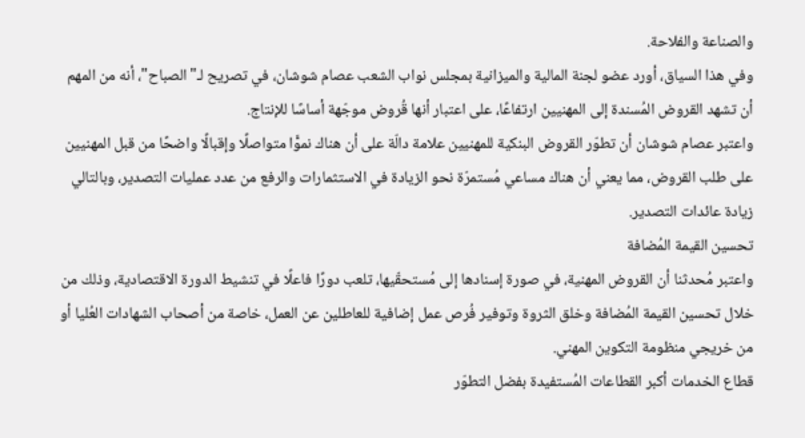والصناعة والفلاحة.
وفي هذا السياق، أورد عضو لجنة المالية والميزانية بمجلس نواب الشعب عصام شوشان، في تصريح لـ"الصباح"، أنه من المهم أن تشهد القروض المُسندة إلى المهنيين ارتفاعًا، على اعتبار أنها قُروض موجّهة أساسًا للإنتاج.
واعتبر عصام شوشان أن تطوّر القروض البنكية للمهنيين علامة دالّة على أن هناك نموًّا متواصلًا وإقبالًا واضحًا من قبل المهنيين على طلب القروض، مما يعني أن هناك مساعي مُستمرّة نحو الزيادة في الاستثمارات والرفع من عدد عمليات التصدير، وبالتالي زيادة عائدات التصدير.
تحسين القيمة المُضافة
واعتبر مُحدثنا أن القروض المهنية، في صورة إسنادها إلى مُستحقّيها، تلعب دورًا فاعلًا في تنشيط الدورة الاقتصادية، وذلك من خلال تحسين القيمة المُضافة وخلق الثروة وتوفير فُرص عمل إضافية للعاطلين عن العمل، خاصة من أصحاب الشهادات العُليا أو من خريجي منظومة التكوين المهني.
قطاع الخدمات أكبر القطاعات المُستفيدة بفضل التطوّر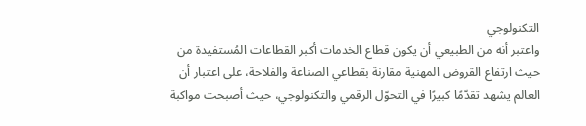التكنولوجي
واعتبر أنه من الطبيعي أن يكون قطاع الخدمات أكبر القطاعات المُستفيدة من حيث ارتفاع القروض المهنية مقارنة بقطاعي الصناعة والفلاحة، على اعتبار أن العالم يشهد تقدّمًا كبيرًا في التحوّل الرقمي والتكنولوجي، حيث أصبحت مواكبة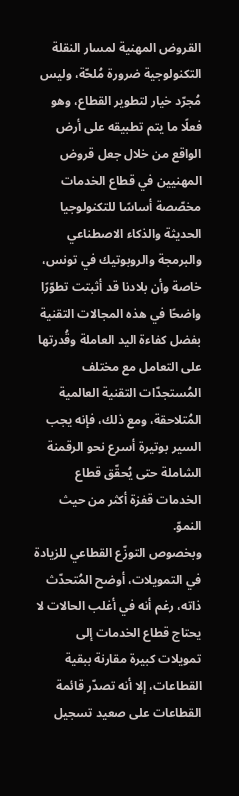القروض المهنية لمسار النقلة التكنولوجية ضرورة مُلحّة، وليس مُجرّد خيار لتطوير القطاع، وهو فعلًا ما يتم تطبيقه على أرض الواقع من خلال جعل قروض المهنيين في قطاع الخدمات مخصّصة أساسًا للتكنولوجيا الحديثة والذكاء الاصطناعي والبرمجة والروبوتيك في تونس، خاصة وأن بلادنا قد أثبتت تطوّرًا واضحًا في هذه المجالات التقنية بفضل كفاءة اليد العاملة وقُدرتها على التعامل مع مختلف المُستجدّات التقنية العالمية المُتلاحقة، ومع ذلك، فإنه يجب السير بوتيرة أسرع نحو الرقمنة الشاملة حتى يُحقّق قطاع الخدمات قفزة أكثر من حيث النموّ.
وبخصوص التوزّع القطاعي للزيادة في التمويلات، أوضح المُتحدّث ذاته، رغم أنه في أغلب الحالات لا يحتاج قطاع الخدمات إلى تمويلات كبيرة مقارنة ببقية القطاعات، إلا أنه تصدّر قائمة القطاعات على صعيد تسجيل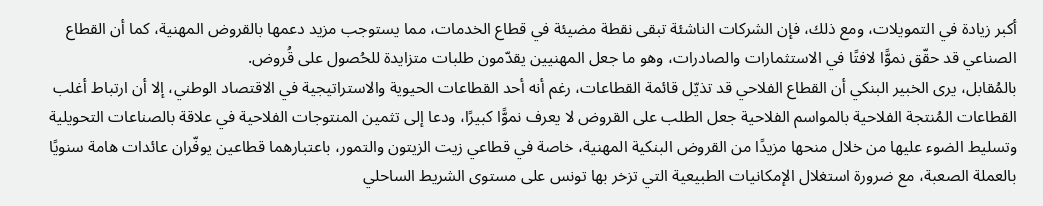أكبر زيادة في التمويلات، ومع ذلك، فإن الشركات الناشئة تبقى نقطة مضيئة في قطاع الخدمات، مما يستوجب مزيد دعمها بالقروض المهنية، كما أن القطاع الصناعي قد حقّق نموًّا لافتًا في الاستثمارات والصادرات، وهو ما جعل المهنيين يقدّمون طلبات متزايدة للحُصول على قُروض.
بالمُقابل، يرى الخبير البنكي أن القطاع الفلاحي قد تذيّل قائمة القطاعات، رغم أنه أحد القطاعات الحيوية والاستراتيجية في الاقتصاد الوطني، إلا أن ارتباط أغلب القطاعات المُنتجة الفلاحية بالمواسم الفلاحية جعل الطلب على القروض لا يعرف نموًّا كبيرًا، ودعا إلى تثمين المنتوجات الفلاحية في علاقة بالصناعات التحويلية وتسليط الضوء عليها من خلال منحها مزيدًا من القروض البنكية المهنية، خاصة في قطاعي زيت الزيتون والتمور، باعتبارهما قطاعين يوفّران عائدات هامة سنويًا بالعملة الصعبة، مع ضرورة استغلال الإمكانيات الطبيعية التي تزخر بها تونس على مستوى الشريط الساحلي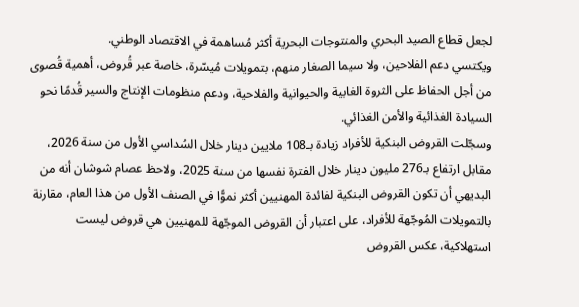لجعل قطاع الصيد البحري والمنتوجات البحرية أكثر مُساهمة في الاقتصاد الوطني.
ويكتسي دعم الفلاحين، ولا سيما الصغار منهم، بتمويلات مُيسّرة، خاصة عبر قُروض، أهمية قُصوى من أجل الحفاظ على الثروة الغابية والحيوانية والفلاحية، ودعم منظومات الإنتاج والسير قُدمًا نحو السيادة الغذائية والأمن الغذائي.
وسجّلت القروض البنكية للأفراد زيادة بـ108 ملايين دينار خلال السُداسي الأول من سنة 2026، مقابل ارتفاع بـ276 مليون دينار خلال الفترة نفسها من سنة 2025، ولاحظ عصام شوشان أنه من البديهي أن تكون القروض البنكية لفائدة المهنيين أكثر نموًّا في الصنف الأول من هذا العام، مقارنة بالتمويلات المُوجّهة للأفراد، على اعتبار أن القروض الموجّهة للمهنيين هي قروض ليست استهلاكية، عكس القروض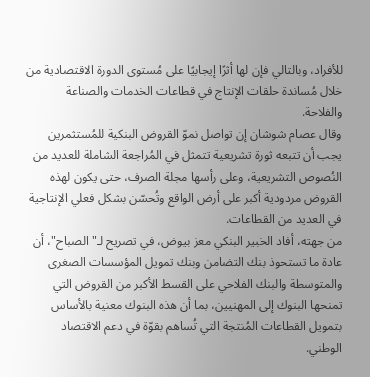للأفراد، وبالتالي فإن لها أثرًا إيجابيًا على مُستوى الدورة الاقتصادية من خلال مُساندة حلقات الإنتاج في قطاعات الخدمات والصناعة والفلاحة.
وقال عصام شوشان إن تواصل نموّ القروض البنكية للمُستثمرين يجب أن تتبعه ثورة تشريعية تتمثل في المُراجعة الشاملة للعديد من النُصوص التشريعية، وعلى رأسها مجلة الصرف، حتى يكون لهذه القروض مردودية أكبر على أرض الواقع وتُحسّن بشكل فعلي الإنتاجية في العديد من القطاعات.
من جهته، أفاد الخبير البنكي معز بيوض، في تصريح لـ"الصباح"، أن عادة ما تستحوذ بنك التضامن وبنك تمويل المؤسسات الصغرى والمتوسطة والبنك الفلاحي على القسط الأكبر من القروض التي تمنحها البنوك إلى المهنيين، بما أن هذه البنوك معنية بالأساس بتمويل القطاعات المُنتجة التي تُساهم بقوّة في دعم الاقتصاد الوطني.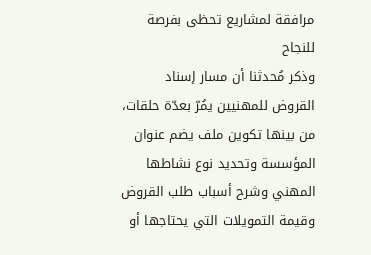مرافقة لمشاريع تحظى بفرصة للنجاح
وذكر مُحدثنا أن مسار إسناد القروض للمهنيين يمُرّ بعدّة حلقات، من بينها تكوين ملف يضم عنوان المؤسسة وتحديد نوع نشاطها المهني وشرح أسباب طلب القروض وقيمة التمويلات التي يحتاجها أو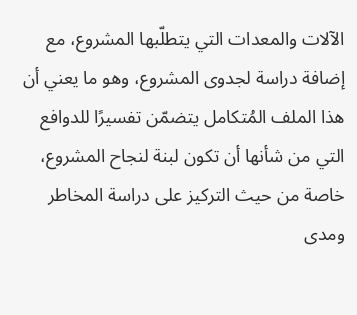الآلات والمعدات التي يتطلّبها المشروع، مع إضافة دراسة لجدوى المشروع، وهو ما يعني أن هذا الملف المُتكامل يتضمّن تفسيرًا للدوافع التي من شأنها أن تكون لبنة لنجاح المشروع، خاصة من حيث التركيز على دراسة المخاطر ومدى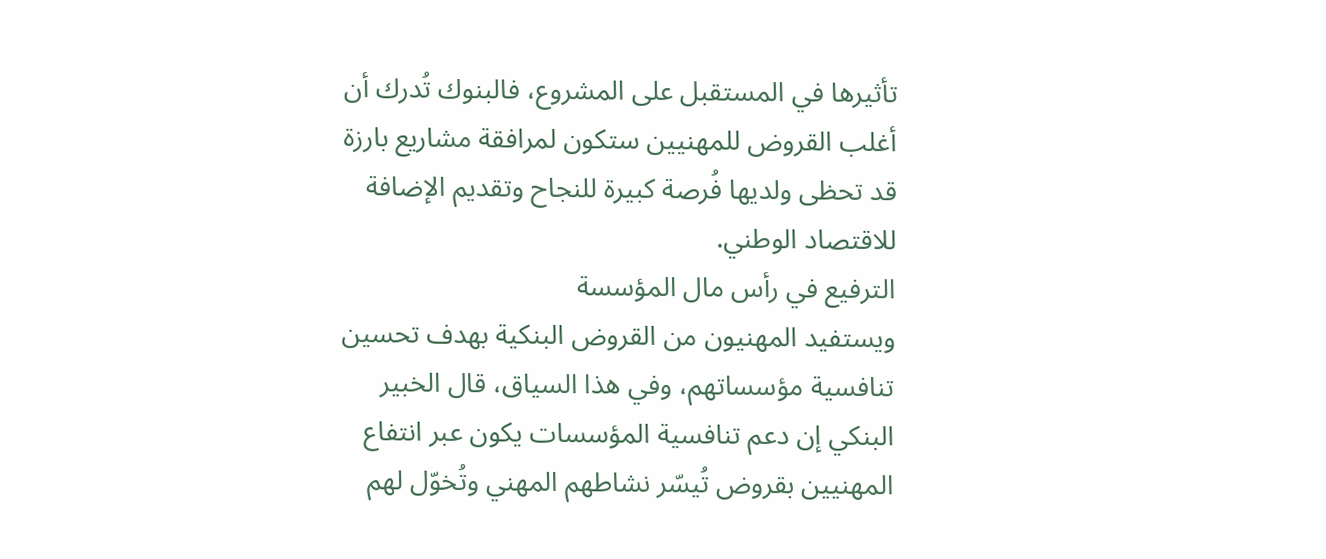تأثيرها في المستقبل على المشروع، فالبنوك تُدرك أن أغلب القروض للمهنيين ستكون لمرافقة مشاريع بارزة قد تحظى ولديها فُرصة كبيرة للنجاح وتقديم الإضافة للاقتصاد الوطني.
الترفيع في رأس مال المؤسسة
ويستفيد المهنيون من القروض البنكية بهدف تحسين تنافسية مؤسساتهم، وفي هذا السياق، قال الخبير البنكي إن دعم تنافسية المؤسسات يكون عبر انتفاع المهنيين بقروض تُيسّر نشاطهم المهني وتُخوّل لهم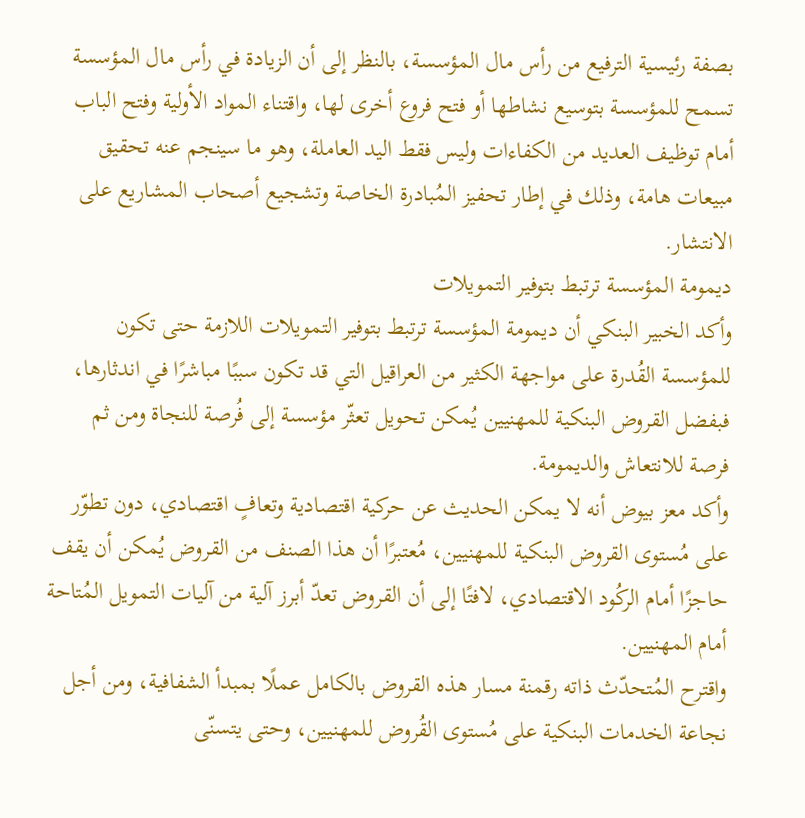بصفة رئيسية الترفيع من رأس مال المؤسسة، بالنظر إلى أن الزيادة في رأس مال المؤسسة تسمح للمؤسسة بتوسيع نشاطها أو فتح فروع أخرى لها، واقتناء المواد الأولية وفتح الباب أمام توظيف العديد من الكفاءات وليس فقط اليد العاملة، وهو ما سينجم عنه تحقيق مبيعات هامة، وذلك في إطار تحفيز المُبادرة الخاصة وتشجيع أصحاب المشاريع على الانتشار.
ديمومة المؤسسة ترتبط بتوفير التمويلات
وأكد الخبير البنكي أن ديمومة المؤسسة ترتبط بتوفير التمويلات اللازمة حتى تكون للمؤسسة القُدرة على مواجهة الكثير من العراقيل التي قد تكون سببًا مباشرًا في اندثارها، فبفضل القروض البنكية للمهنيين يُمكن تحويل تعثّر مؤسسة إلى فُرصة للنجاة ومن ثم فرصة للانتعاش والديمومة.
وأكد معز بيوض أنه لا يمكن الحديث عن حركية اقتصادية وتعافٍ اقتصادي، دون تطوّر على مُستوى القروض البنكية للمهنيين، مُعتبرًا أن هذا الصنف من القروض يُمكن أن يقف حاجزًا أمام الركُود الاقتصادي، لافتًا إلى أن القروض تعدّ أبرز آلية من آليات التمويل المُتاحة أمام المهنيين.
واقترح المُتحدّث ذاته رقمنة مسار هذه القروض بالكامل عملًا بمبدأ الشفافية، ومن أجل نجاعة الخدمات البنكية على مُستوى القُروض للمهنيين، وحتى يتسنّى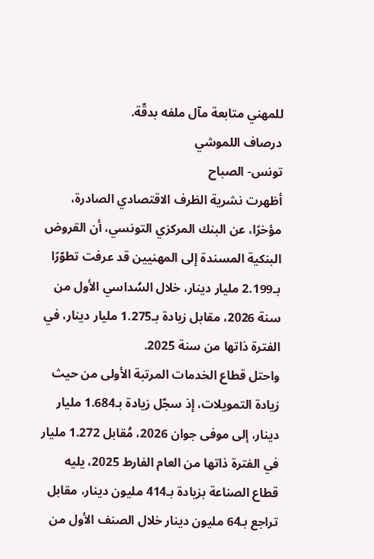للمهني متابعة مآل ملفه بدقّة.
درصاف اللموشي
تونس- الصباح
أظهرت نشرية الظرف الاقتصادي الصادرة، مؤخرًا، عن البنك المركزي التونسي، أن القروض البنكية المسندة إلى المهنيين قد عرفت تطوّرًا بـ2.199 مليار دينار، خلال السُداسي الأول من سنة 2026، مقابل زيادة بـ1.275 مليار دينار، في الفترة ذاتها من سنة 2025.
واحتل قطاع الخدمات المرتبة الأولى من حيث زيادة التمويلات، إذ سجّل زيادة بـ1.684 مليار دينار، إلى موفى جوان 2026، مُقابل 1.272 مليار في الفترة ذاتها من العام الفارط 2025، يليه قطاع الصناعة بزيادة بـ414 مليون دينار، مقابل تراجع بـ64 مليون دينار خلال الصنف الأول من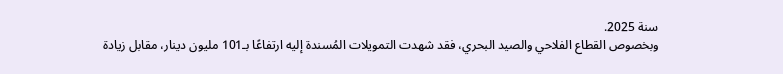سنة 2025.
وبخصوص القطاع الفلاحي والصيد البحري، فقد شهدت التمويلات المُسندة إليه ارتفاعًا بـ101 مليون دينار، مقابل زيادة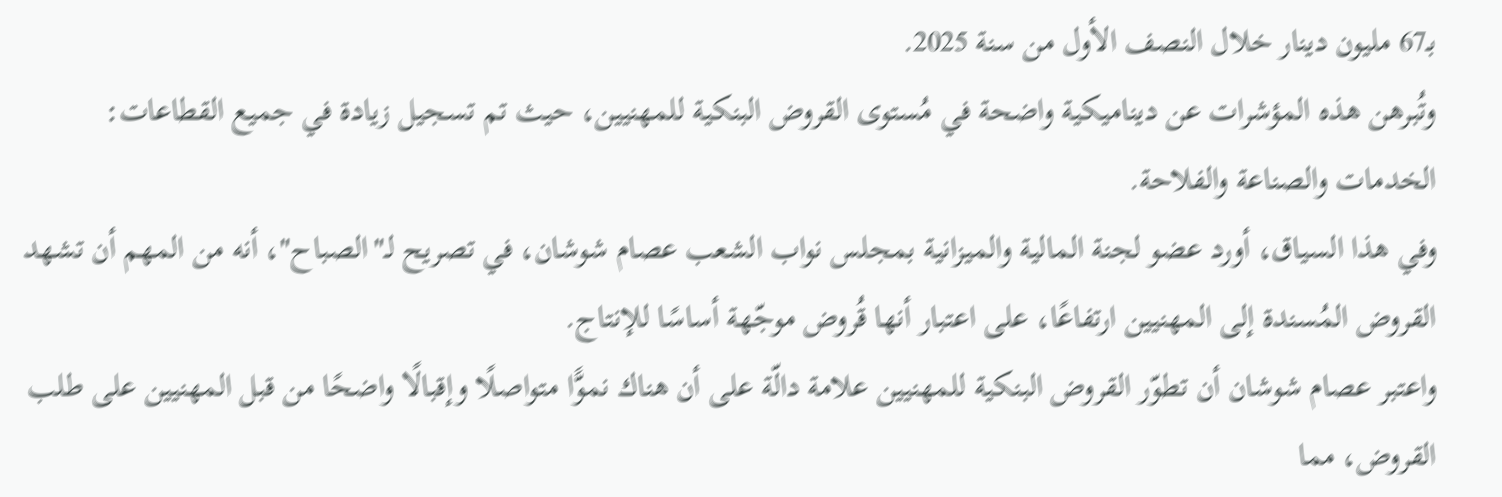بـ67 مليون دينار خلال النصف الأول من سنة 2025.
وتُبرهن هذه المؤشرات عن ديناميكية واضحة في مُستوى القروض البنكية للمهنيين، حيث تم تسجيل زيادة في جميع القطاعات: الخدمات والصناعة والفلاحة.
وفي هذا السياق، أورد عضو لجنة المالية والميزانية بمجلس نواب الشعب عصام شوشان، في تصريح لـ"الصباح"، أنه من المهم أن تشهد القروض المُسندة إلى المهنيين ارتفاعًا، على اعتبار أنها قُروض موجّهة أساسًا للإنتاج.
واعتبر عصام شوشان أن تطوّر القروض البنكية للمهنيين علامة دالّة على أن هناك نموًّا متواصلًا وإقبالًا واضحًا من قبل المهنيين على طلب القروض، مما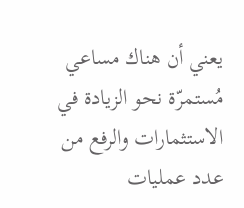يعني أن هناك مساعي مُستمرّة نحو الزيادة في الاستثمارات والرفع من عدد عمليات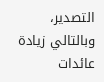التصدير، وبالتالي زيادة عائدات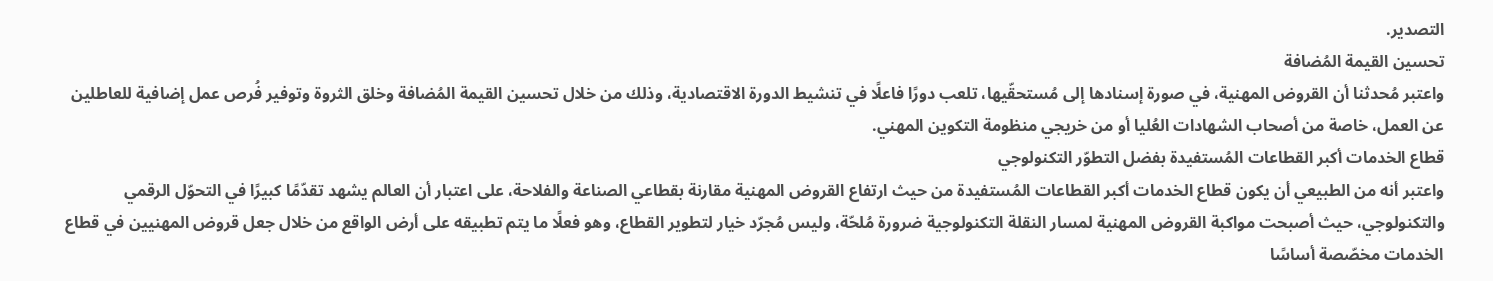التصدير.
تحسين القيمة المُضافة
واعتبر مُحدثنا أن القروض المهنية، في صورة إسنادها إلى مُستحقّيها، تلعب دورًا فاعلًا في تنشيط الدورة الاقتصادية، وذلك من خلال تحسين القيمة المُضافة وخلق الثروة وتوفير فُرص عمل إضافية للعاطلين عن العمل، خاصة من أصحاب الشهادات العُليا أو من خريجي منظومة التكوين المهني.
قطاع الخدمات أكبر القطاعات المُستفيدة بفضل التطوّر التكنولوجي
واعتبر أنه من الطبيعي أن يكون قطاع الخدمات أكبر القطاعات المُستفيدة من حيث ارتفاع القروض المهنية مقارنة بقطاعي الصناعة والفلاحة، على اعتبار أن العالم يشهد تقدّمًا كبيرًا في التحوّل الرقمي والتكنولوجي، حيث أصبحت مواكبة القروض المهنية لمسار النقلة التكنولوجية ضرورة مُلحّة، وليس مُجرّد خيار لتطوير القطاع، وهو فعلًا ما يتم تطبيقه على أرض الواقع من خلال جعل قروض المهنيين في قطاع الخدمات مخصّصة أساسًا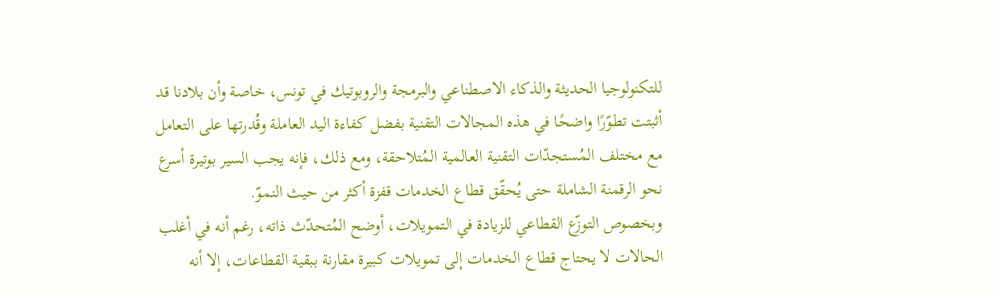للتكنولوجيا الحديثة والذكاء الاصطناعي والبرمجة والروبوتيك في تونس، خاصة وأن بلادنا قد أثبتت تطوّرًا واضحًا في هذه المجالات التقنية بفضل كفاءة اليد العاملة وقُدرتها على التعامل مع مختلف المُستجدّات التقنية العالمية المُتلاحقة، ومع ذلك، فإنه يجب السير بوتيرة أسرع نحو الرقمنة الشاملة حتى يُحقّق قطاع الخدمات قفزة أكثر من حيث النموّ.
وبخصوص التوزّع القطاعي للزيادة في التمويلات، أوضح المُتحدّث ذاته، رغم أنه في أغلب الحالات لا يحتاج قطاع الخدمات إلى تمويلات كبيرة مقارنة ببقية القطاعات، إلا أنه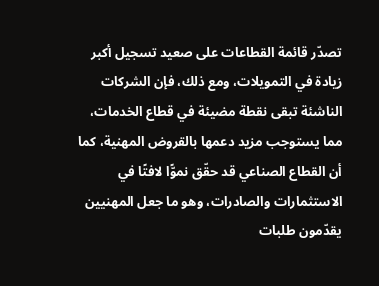تصدّر قائمة القطاعات على صعيد تسجيل أكبر زيادة في التمويلات، ومع ذلك، فإن الشركات الناشئة تبقى نقطة مضيئة في قطاع الخدمات، مما يستوجب مزيد دعمها بالقروض المهنية، كما أن القطاع الصناعي قد حقّق نموًّا لافتًا في الاستثمارات والصادرات، وهو ما جعل المهنيين يقدّمون طلبات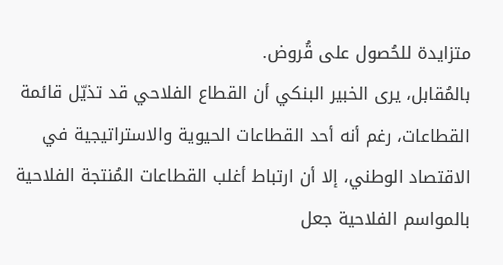متزايدة للحُصول على قُروض.
بالمُقابل، يرى الخبير البنكي أن القطاع الفلاحي قد تذيّل قائمة القطاعات، رغم أنه أحد القطاعات الحيوية والاستراتيجية في الاقتصاد الوطني، إلا أن ارتباط أغلب القطاعات المُنتجة الفلاحية بالمواسم الفلاحية جعل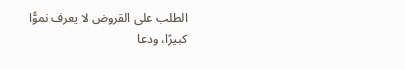الطلب على القروض لا يعرف نموًّا كبيرًا، ودعا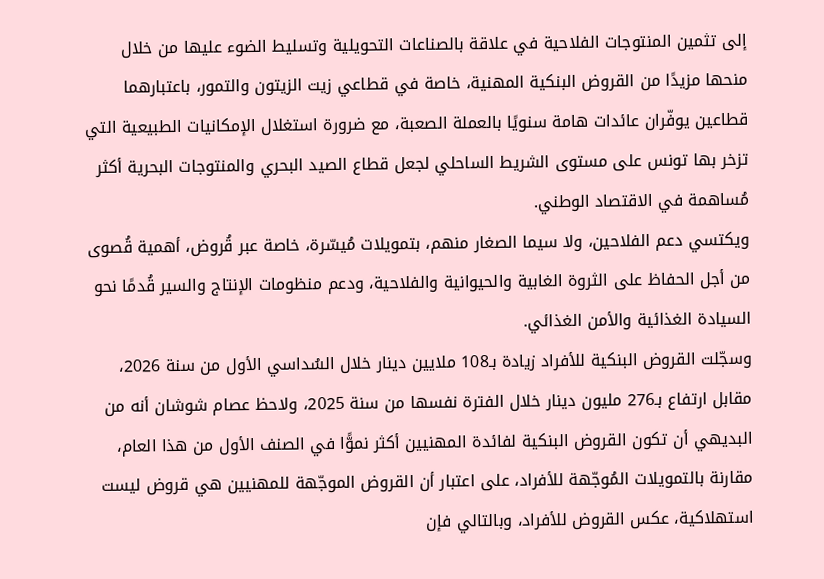إلى تثمين المنتوجات الفلاحية في علاقة بالصناعات التحويلية وتسليط الضوء عليها من خلال منحها مزيدًا من القروض البنكية المهنية، خاصة في قطاعي زيت الزيتون والتمور، باعتبارهما قطاعين يوفّران عائدات هامة سنويًا بالعملة الصعبة، مع ضرورة استغلال الإمكانيات الطبيعية التي تزخر بها تونس على مستوى الشريط الساحلي لجعل قطاع الصيد البحري والمنتوجات البحرية أكثر مُساهمة في الاقتصاد الوطني.
ويكتسي دعم الفلاحين، ولا سيما الصغار منهم، بتمويلات مُيسّرة، خاصة عبر قُروض، أهمية قُصوى من أجل الحفاظ على الثروة الغابية والحيوانية والفلاحية، ودعم منظومات الإنتاج والسير قُدمًا نحو السيادة الغذائية والأمن الغذائي.
وسجّلت القروض البنكية للأفراد زيادة بـ108 ملايين دينار خلال السُداسي الأول من سنة 2026، مقابل ارتفاع بـ276 مليون دينار خلال الفترة نفسها من سنة 2025، ولاحظ عصام شوشان أنه من البديهي أن تكون القروض البنكية لفائدة المهنيين أكثر نموًّا في الصنف الأول من هذا العام، مقارنة بالتمويلات المُوجّهة للأفراد، على اعتبار أن القروض الموجّهة للمهنيين هي قروض ليست استهلاكية، عكس القروض للأفراد، وبالتالي فإن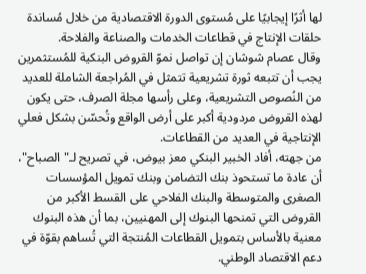لها أثرًا إيجابيًا على مُستوى الدورة الاقتصادية من خلال مُساندة حلقات الإنتاج في قطاعات الخدمات والصناعة والفلاحة.
وقال عصام شوشان إن تواصل نموّ القروض البنكية للمُستثمرين يجب أن تتبعه ثورة تشريعية تتمثل في المُراجعة الشاملة للعديد من النُصوص التشريعية، وعلى رأسها مجلة الصرف، حتى يكون لهذه القروض مردودية أكبر على أرض الواقع وتُحسّن بشكل فعلي الإنتاجية في العديد من القطاعات.
من جهته، أفاد الخبير البنكي معز بيوض، في تصريح لـ"الصباح"، أن عادة ما تستحوذ بنك التضامن وبنك تمويل المؤسسات الصغرى والمتوسطة والبنك الفلاحي على القسط الأكبر من القروض التي تمنحها البنوك إلى المهنيين، بما أن هذه البنوك معنية بالأساس بتمويل القطاعات المُنتجة التي تُساهم بقوّة في دعم الاقتصاد الوطني.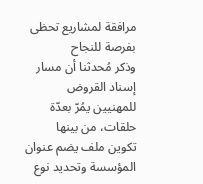مرافقة لمشاريع تحظى بفرصة للنجاح
وذكر مُحدثنا أن مسار إسناد القروض للمهنيين يمُرّ بعدّة حلقات، من بينها تكوين ملف يضم عنوان المؤسسة وتحديد نوع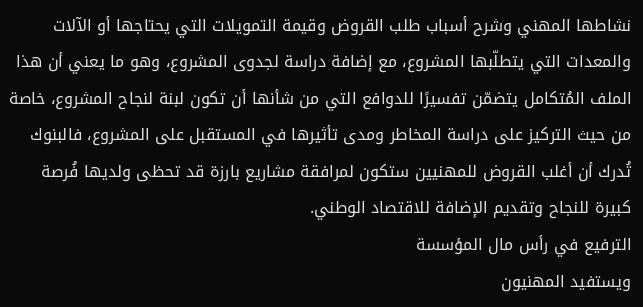نشاطها المهني وشرح أسباب طلب القروض وقيمة التمويلات التي يحتاجها أو الآلات والمعدات التي يتطلّبها المشروع، مع إضافة دراسة لجدوى المشروع، وهو ما يعني أن هذا الملف المُتكامل يتضمّن تفسيرًا للدوافع التي من شأنها أن تكون لبنة لنجاح المشروع، خاصة من حيث التركيز على دراسة المخاطر ومدى تأثيرها في المستقبل على المشروع، فالبنوك تُدرك أن أغلب القروض للمهنيين ستكون لمرافقة مشاريع بارزة قد تحظى ولديها فُرصة كبيرة للنجاح وتقديم الإضافة للاقتصاد الوطني.
الترفيع في رأس مال المؤسسة
ويستفيد المهنيون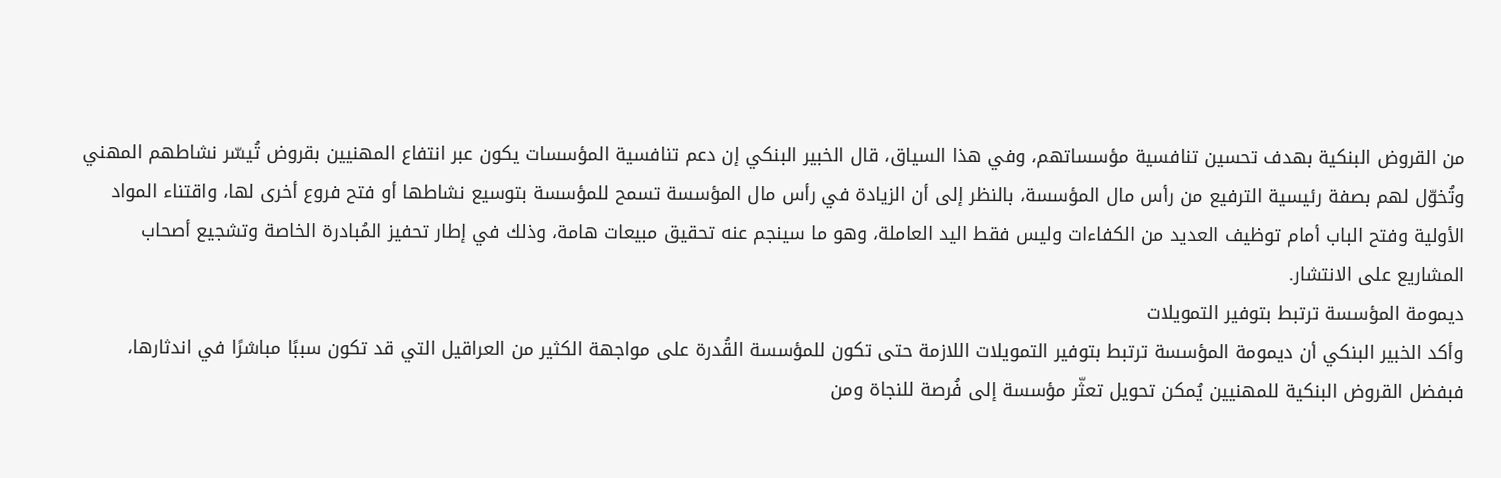من القروض البنكية بهدف تحسين تنافسية مؤسساتهم، وفي هذا السياق، قال الخبير البنكي إن دعم تنافسية المؤسسات يكون عبر انتفاع المهنيين بقروض تُيسّر نشاطهم المهني وتُخوّل لهم بصفة رئيسية الترفيع من رأس مال المؤسسة، بالنظر إلى أن الزيادة في رأس مال المؤسسة تسمح للمؤسسة بتوسيع نشاطها أو فتح فروع أخرى لها، واقتناء المواد الأولية وفتح الباب أمام توظيف العديد من الكفاءات وليس فقط اليد العاملة، وهو ما سينجم عنه تحقيق مبيعات هامة، وذلك في إطار تحفيز المُبادرة الخاصة وتشجيع أصحاب المشاريع على الانتشار.
ديمومة المؤسسة ترتبط بتوفير التمويلات
وأكد الخبير البنكي أن ديمومة المؤسسة ترتبط بتوفير التمويلات اللازمة حتى تكون للمؤسسة القُدرة على مواجهة الكثير من العراقيل التي قد تكون سببًا مباشرًا في اندثارها، فبفضل القروض البنكية للمهنيين يُمكن تحويل تعثّر مؤسسة إلى فُرصة للنجاة ومن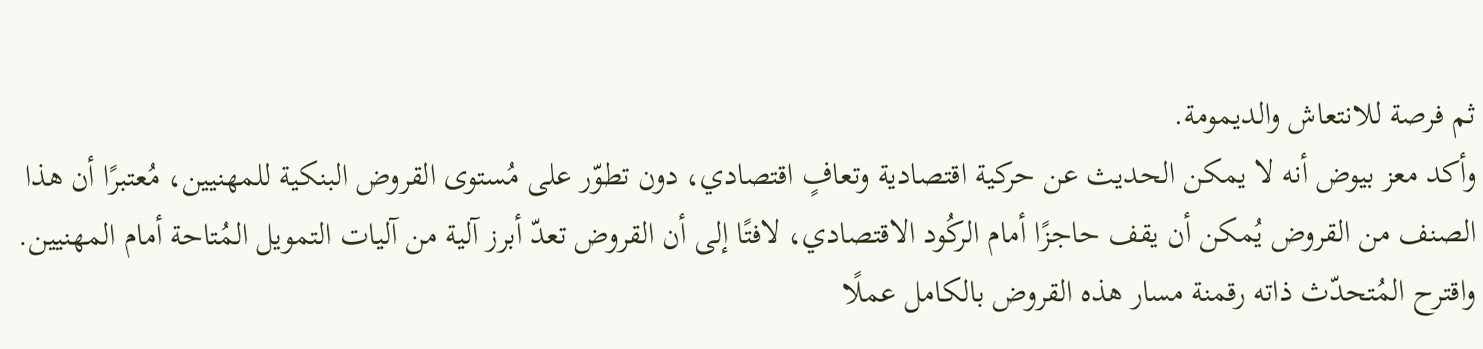ثم فرصة للانتعاش والديمومة.
وأكد معز بيوض أنه لا يمكن الحديث عن حركية اقتصادية وتعافٍ اقتصادي، دون تطوّر على مُستوى القروض البنكية للمهنيين، مُعتبرًا أن هذا الصنف من القروض يُمكن أن يقف حاجزًا أمام الركُود الاقتصادي، لافتًا إلى أن القروض تعدّ أبرز آلية من آليات التمويل المُتاحة أمام المهنيين.
واقترح المُتحدّث ذاته رقمنة مسار هذه القروض بالكامل عملًا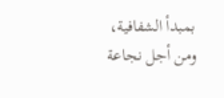بمبدأ الشفافية، ومن أجل نجاعة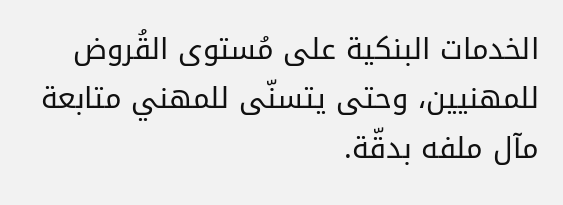الخدمات البنكية على مُستوى القُروض للمهنيين، وحتى يتسنّى للمهني متابعة مآل ملفه بدقّة.